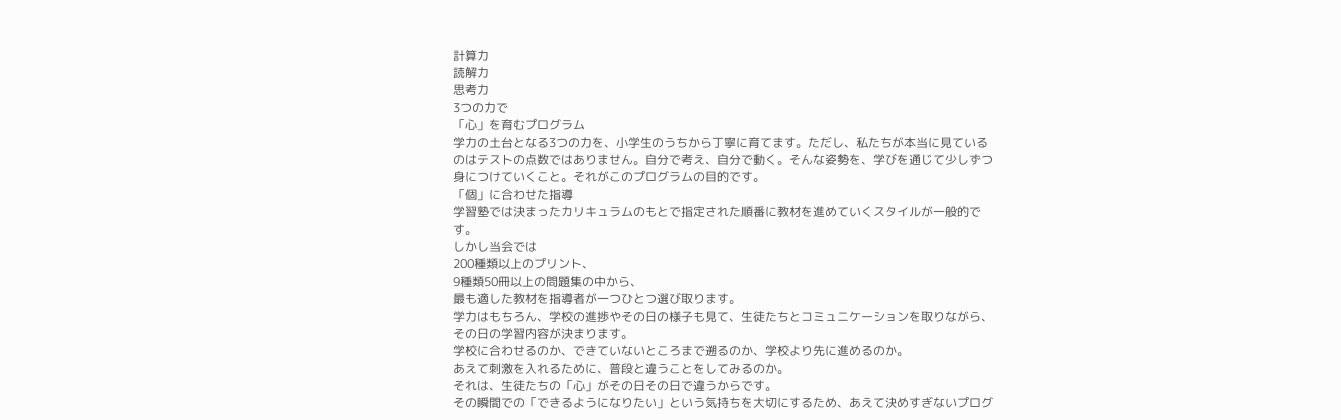計算力
読解力
思考力
3つの力で
「心」を育むプログラム
学力の土台となる3つの力を、小学生のうちから丁寧に育てます。ただし、私たちが本当に見ているのはテストの点数ではありません。自分で考え、自分で動く。そんな姿勢を、学びを通じて少しずつ身につけていくこと。それがこのプログラムの目的です。
「個」に合わせた指導
学習塾では決まったカリキュラムのもとで指定された順番に教材を進めていくスタイルが一般的です。
しかし当会では
200種類以上のプリント、
9種類50冊以上の問題集の中から、
最も適した教材を指導者が一つひとつ選び取ります。
学力はもちろん、学校の進捗やその日の様子も見て、生徒たちとコミュニケーションを取りながら、その日の学習内容が決まります。
学校に合わせるのか、できていないところまで遡るのか、学校より先に進めるのか。
あえて刺激を入れるために、普段と違うことをしてみるのか。
それは、生徒たちの「心」がその日その日で違うからです。
その瞬間での「できるようになりたい」という気持ちを大切にするため、あえて決めすぎないプログ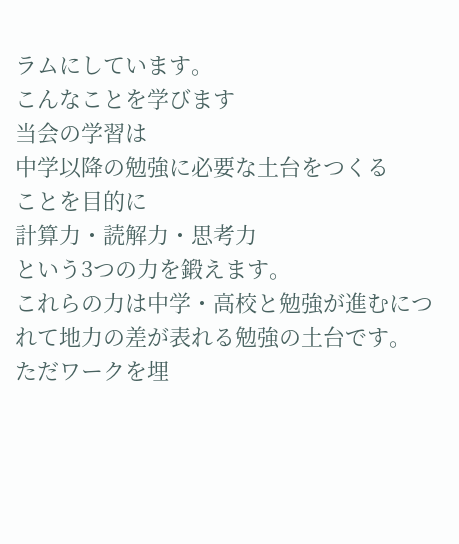ラムにしています。
こんなことを学びます
当会の学習は
中学以降の勉強に必要な土台をつくる
ことを目的に
計算力・読解力・思考力
という3つの力を鍛えます。
これらの力は中学・高校と勉強が進むにつれて地力の差が表れる勉強の土台です。
ただワークを埋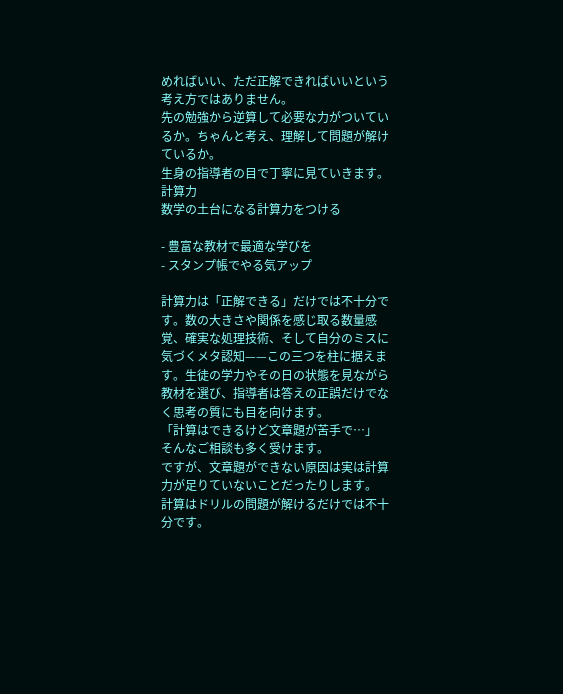めればいい、ただ正解できればいいという考え方ではありません。
先の勉強から逆算して必要な力がついているか。ちゃんと考え、理解して問題が解けているか。
生身の指導者の目で丁寧に見ていきます。
計算力
数学の土台になる計算力をつける

- 豊富な教材で最適な学びを
- スタンプ帳でやる気アップ

計算力は「正解できる」だけでは不十分です。数の大きさや関係を感じ取る数量感覚、確実な処理技術、そして自分のミスに気づくメタ認知——この三つを柱に据えます。生徒の学力やその日の状態を見ながら教材を選び、指導者は答えの正誤だけでなく思考の質にも目を向けます。
「計算はできるけど文章題が苦手で…」
そんなご相談も多く受けます。
ですが、文章題ができない原因は実は計算力が足りていないことだったりします。
計算はドリルの問題が解けるだけでは不十分です。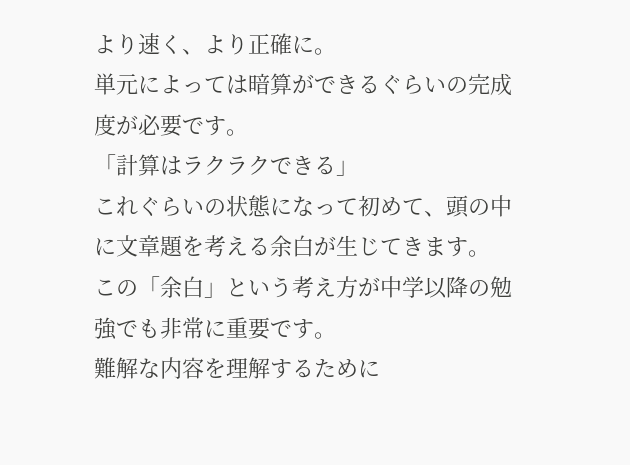より速く、より正確に。
単元によっては暗算ができるぐらいの完成度が必要です。
「計算はラクラクできる」
これぐらいの状態になって初めて、頭の中に文章題を考える余白が生じてきます。
この「余白」という考え方が中学以降の勉強でも非常に重要です。
難解な内容を理解するために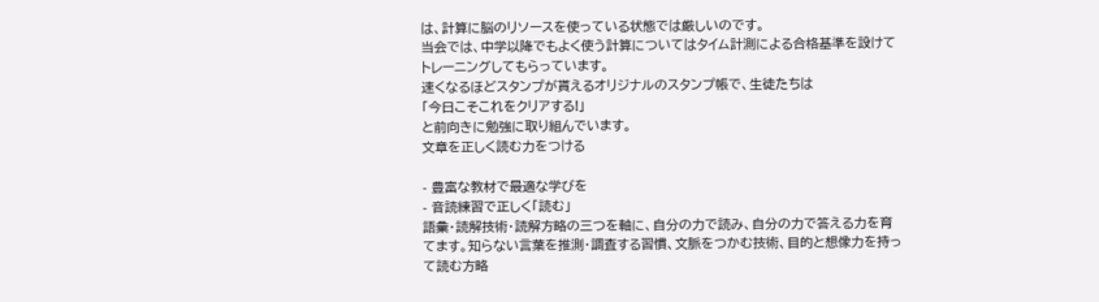は、計算に脳のリソースを使っている状態では厳しいのです。
当会では、中学以降でもよく使う計算についてはタイム計測による合格基準を設けてトレーニングしてもらっています。
速くなるほどスタンプが貰えるオリジナルのスタンプ帳で、生徒たちは
「今日こそこれをクリアする!」
と前向きに勉強に取り組んでいます。
文章を正しく読む力をつける

- 豊富な教材で最適な学びを
- 音読練習で正しく「読む」
語彙・読解技術・読解方略の三つを軸に、自分の力で読み、自分の力で答える力を育てます。知らない言葉を推測・調査する習慣、文脈をつかむ技術、目的と想像力を持って読む方略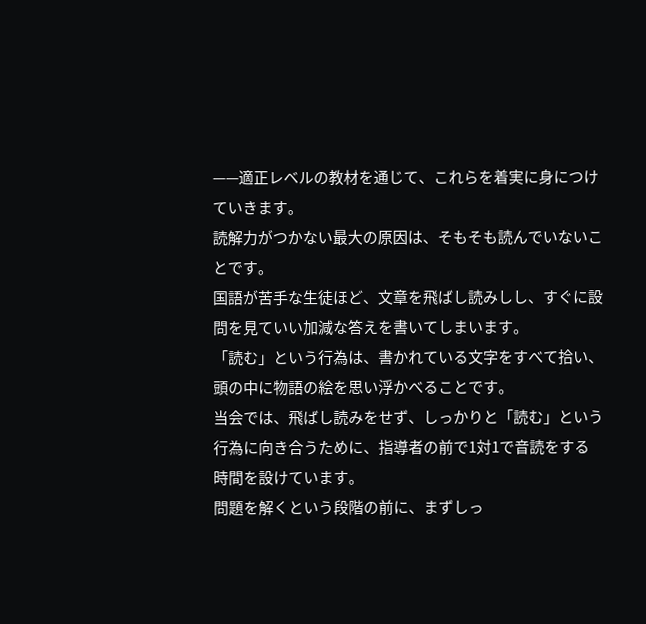——適正レベルの教材を通じて、これらを着実に身につけていきます。
読解力がつかない最大の原因は、そもそも読んでいないことです。
国語が苦手な生徒ほど、文章を飛ばし読みしし、すぐに設問を見ていい加減な答えを書いてしまいます。
「読む」という行為は、書かれている文字をすべて拾い、頭の中に物語の絵を思い浮かべることです。
当会では、飛ばし読みをせず、しっかりと「読む」という行為に向き合うために、指導者の前で1対1で音読をする時間を設けています。
問題を解くという段階の前に、まずしっ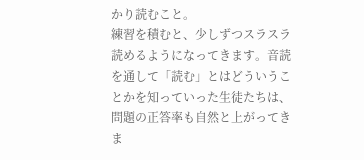かり読むこと。
練習を積むと、少しずつスラスラ読めるようになってきます。音読を通して「読む」とはどういうことかを知っていった生徒たちは、問題の正答率も自然と上がってきま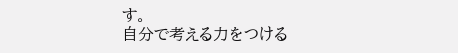す。
自分で考える力をつける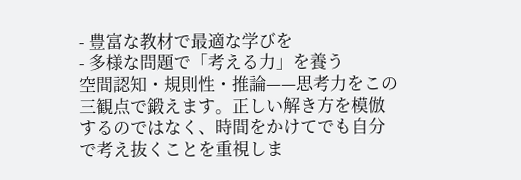- 豊富な教材で最適な学びを
- 多様な問題で「考える力」を養う
空間認知・規則性・推論——思考力をこの三観点で鍛えます。正しい解き方を模倣するのではなく、時間をかけてでも自分で考え抜くことを重視しま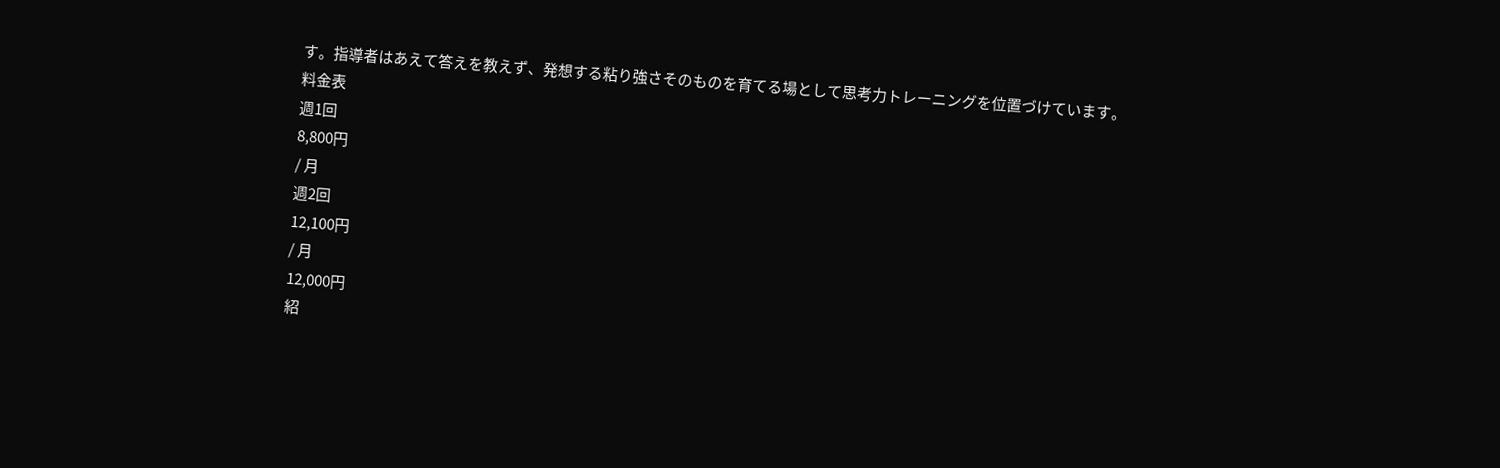す。指導者はあえて答えを教えず、発想する粘り強さそのものを育てる場として思考力トレーニングを位置づけています。
料金表
週1回
8,800円
/ 月
週2回
12,100円
/ 月
12,000円
紹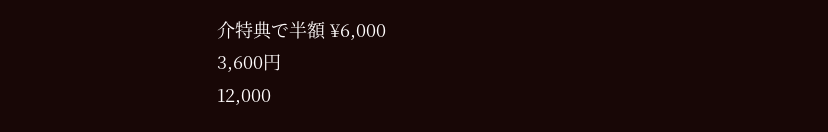介特典で半額 ¥6,000
3,600円
12,000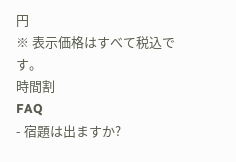円
※ 表示価格はすべて税込です。
時間割
FAQ
- 宿題は出ますか?